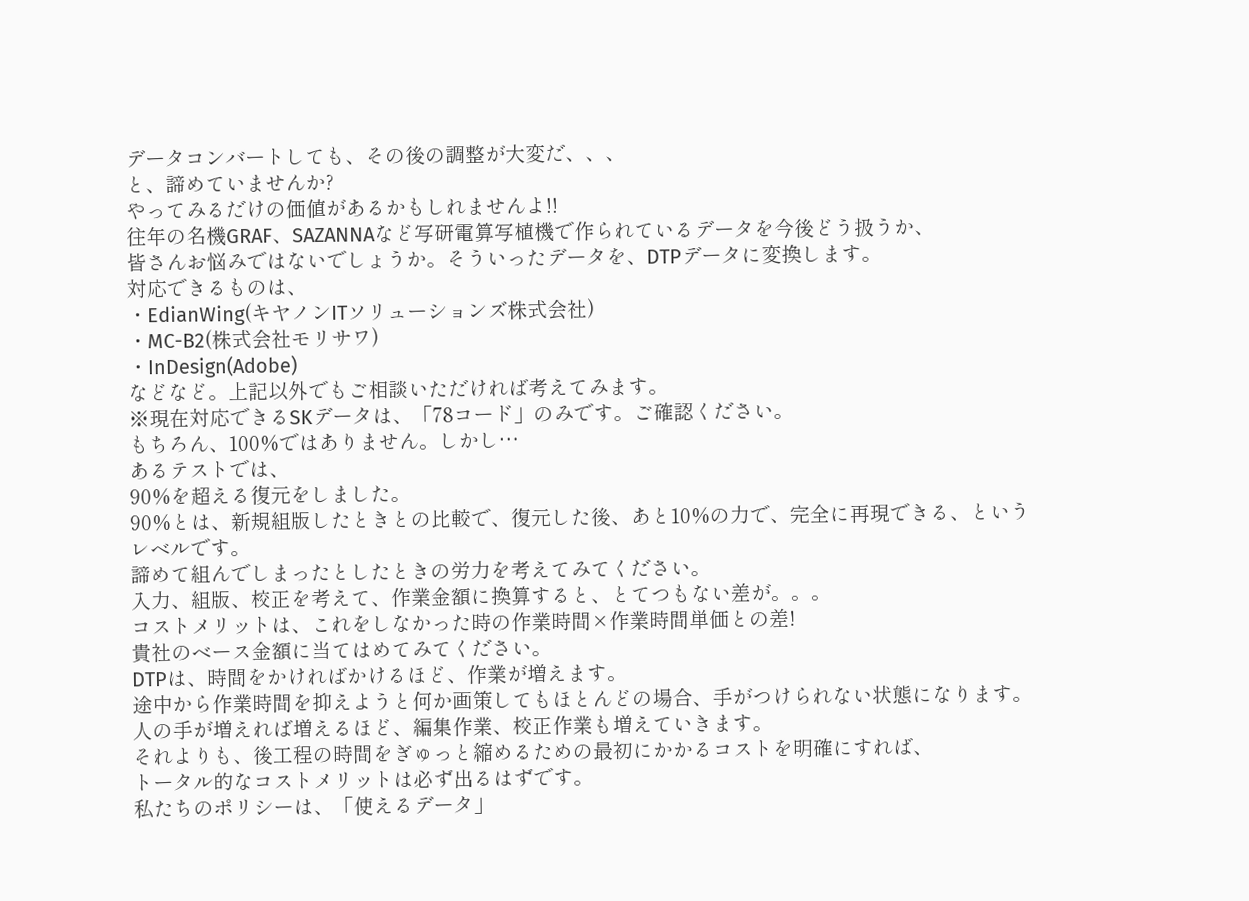データコンバートしても、その後の調整が大変だ、、、
と、諦めていませんか?
やってみるだけの価値があるかもしれませんよ!!
往年の名機GRAF、SAZANNAなど写研電算写植機で作られているデータを今後どう扱うか、
皆さんお悩みではないでしょうか。そういったデータを、DTPデータに変換します。
対応できるものは、
・EdianWing(キヤノンITソリューションズ株式会社)
・MC-B2(株式会社モリサワ)
・InDesign(Adobe)
などなど。上記以外でもご相談いただければ考えてみます。
※現在対応できるSKデータは、「78コード」のみです。ご確認ください。
もちろん、100%ではありません。しかし…
あるテストでは、
90%を超える復元をしました。
90%とは、新規組版したときとの比較で、復元した後、あと10%の力で、完全に再現できる、というレベルです。
諦めて組んでしまったとしたときの労力を考えてみてください。
入力、組版、校正を考えて、作業金額に換算すると、とてつもない差が。。。
コストメリットは、これをしなかった時の作業時間×作業時間単価との差!
貴社のベース金額に当てはめてみてください。
DTPは、時間をかければかけるほど、作業が増えます。
途中から作業時間を抑えようと何か画策してもほとんどの場合、手がつけられない状態になります。
人の手が増えれば増えるほど、編集作業、校正作業も増えていきます。
それよりも、後工程の時間をぎゅっと縮めるための最初にかかるコストを明確にすれば、
トータル的なコストメリットは必ず出るはずです。
私たちのポリシーは、「使えるデータ」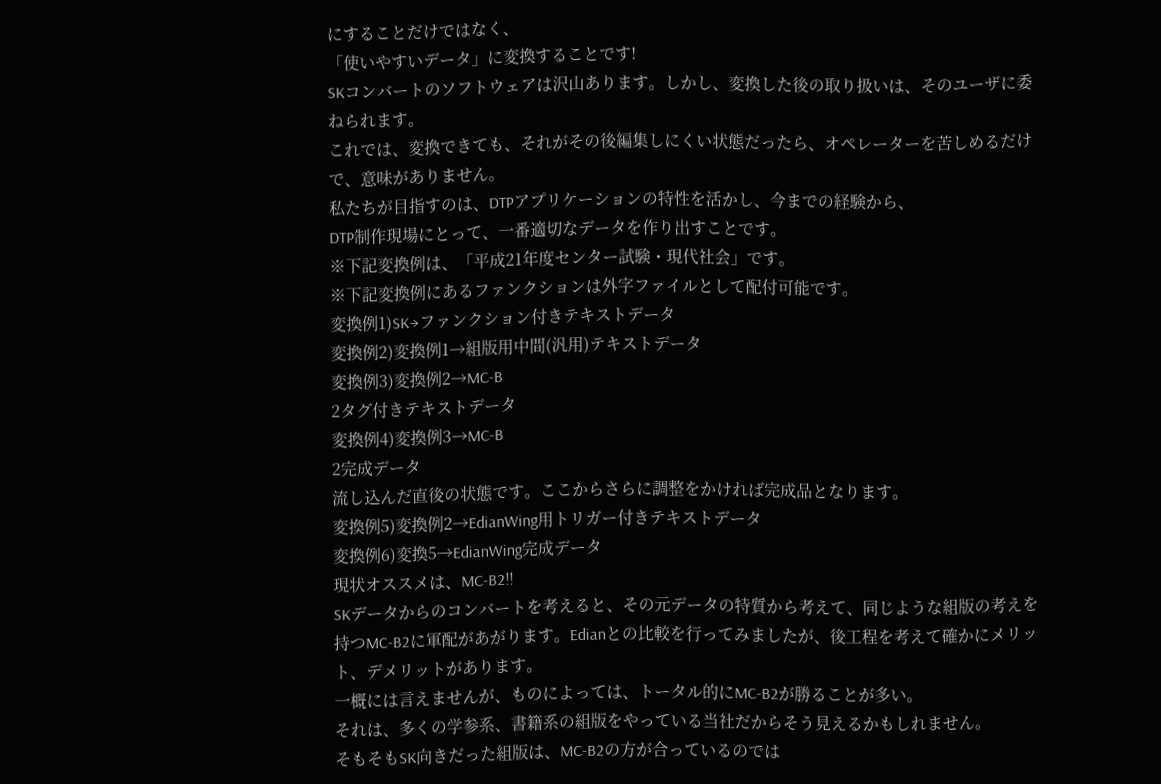にすることだけではなく、
「使いやすいデータ」に変換することです!
SKコンバートのソフトウェアは沢山あります。しかし、変換した後の取り扱いは、そのユーザに委ねられます。
これでは、変換できても、それがその後編集しにくい状態だったら、オペレーターを苦しめるだけで、意味がありません。
私たちが目指すのは、DTPアプリケーションの特性を活かし、今までの経験から、
DTP制作現場にとって、一番適切なデータを作り出すことです。
※下記変換例は、「平成21年度センター試験・現代社会」です。
※下記変換例にあるファンクションは外字ファイルとして配付可能です。
変換例1)SK→ファンクション付きテキストデータ
変換例2)変換例1→組版用中間(汎用)テキストデータ
変換例3)変換例2→MC-B
2タグ付きテキストデータ
変換例4)変換例3→MC-B
2完成データ
流し込んだ直後の状態です。ここからさらに調整をかければ完成品となります。
変換例5)変換例2→EdianWing用トリガー付きテキストデータ
変換例6)変換5→EdianWing完成データ
現状オススメは、MC-B2!!
SKデータからのコンバートを考えると、その元データの特質から考えて、同じような組版の考えを持つMC-B2に軍配があがります。Edianとの比較を行ってみましたが、後工程を考えて確かにメリット、デメリットがあります。
一概には言えませんが、ものによっては、トータル的にMC-B2が勝ることが多い。
それは、多くの学参系、書籍系の組版をやっている当社だからそう見えるかもしれません。
そもそもSK向きだった組版は、MC-B2の方が合っているのでは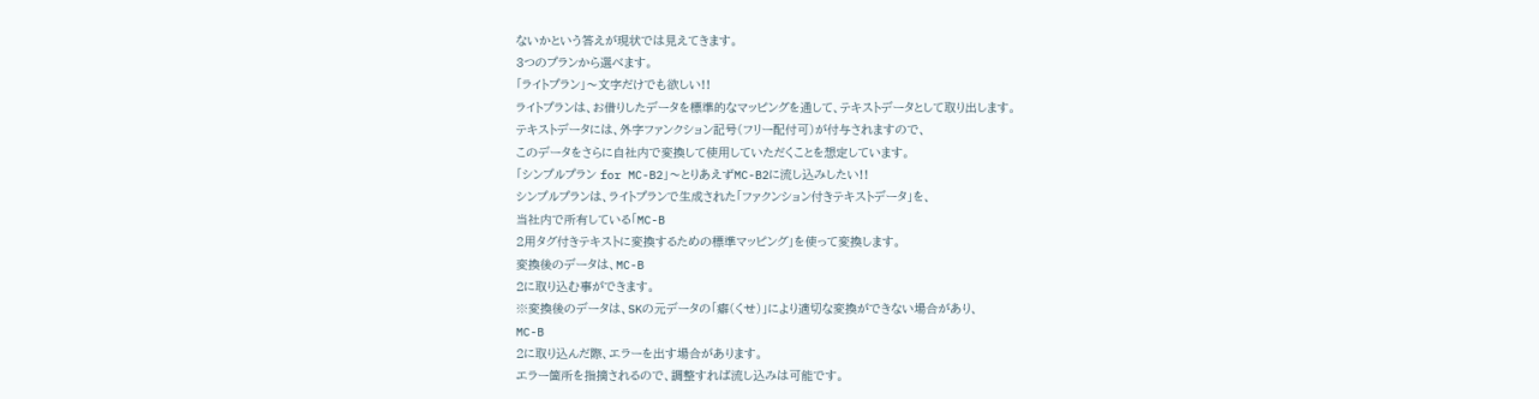ないかという答えが現状では見えてきます。
3つのプランから選べます。
「ライトプラン」〜文字だけでも欲しい!!
ライトプランは、お借りしたデータを標準的なマッピングを通して、テキストデータとして取り出します。
テキストデータには、外字ファンクション記号(フリー配付可)が付与されますので、
このデータをさらに自社内で変換して使用していただくことを想定しています。
「シンプルプラン for MC-B2」〜とりあえずMC-B2に流し込みしたい!!
シンプルプランは、ライトプランで生成された「ファクンション付きテキストデータ」を、
当社内で所有している「MC-B
2用タグ付きテキストに変換するための標準マッピング」を使って変換します。
変換後のデータは、MC-B
2に取り込む事ができます。
※変換後のデータは、SKの元データの「癖(くせ)」により適切な変換ができない場合があり、
MC-B
2に取り込んだ際、エラーを出す場合があります。
エラー箇所を指摘されるので、調整すれば流し込みは可能です。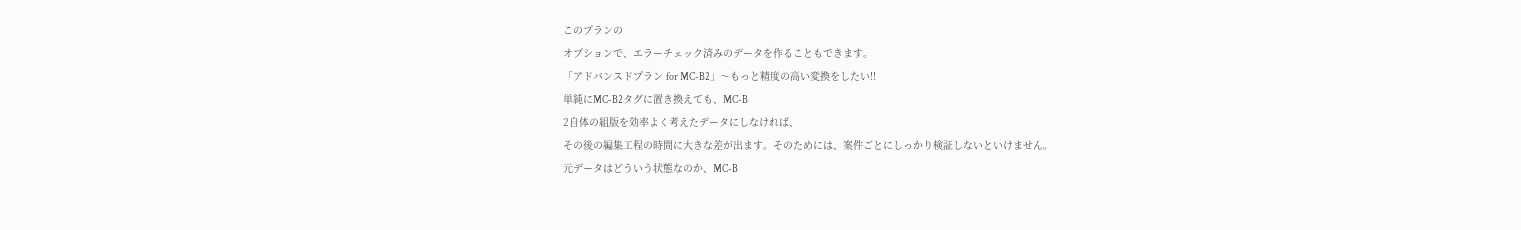このプランの
オプションで、エラーチェック済みのデータを作ることもできます。
「アドバンスドプラン for MC-B2」〜もっと精度の高い変換をしたい!!
単純にMC-B2タグに置き換えても、MC-B
2自体の組版を効率よく考えたデータにしなければ、
その後の編集工程の時間に大きな差が出ます。そのためには、案件ごとにしっかり検証しないといけません。
元データはどういう状態なのか、MC-B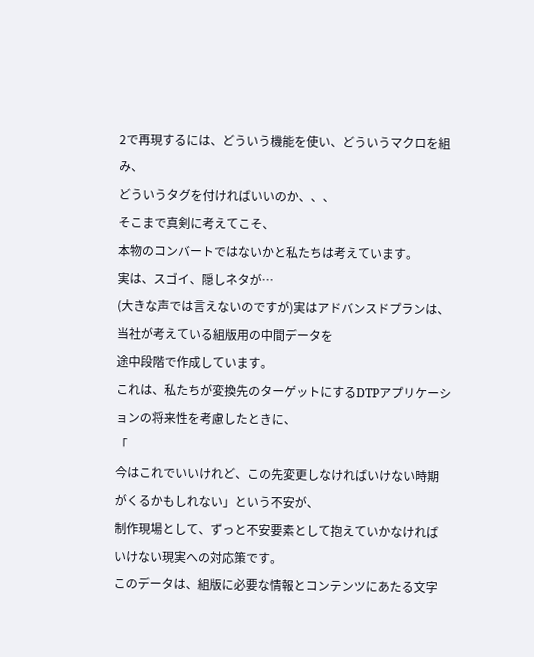2で再現するには、どういう機能を使い、どういうマクロを組み、
どういうタグを付ければいいのか、、、
そこまで真剣に考えてこそ、
本物のコンバートではないかと私たちは考えています。
実は、スゴイ、隠しネタが…
(大きな声では言えないのですが)実はアドバンスドプランは、当社が考えている組版用の中間データを
途中段階で作成しています。
これは、私たちが変換先のターゲットにするDTPアプリケーションの将来性を考慮したときに、
「
今はこれでいいけれど、この先変更しなければいけない時期がくるかもしれない」という不安が、
制作現場として、ずっと不安要素として抱えていかなければいけない現実への対応策です。
このデータは、組版に必要な情報とコンテンツにあたる文字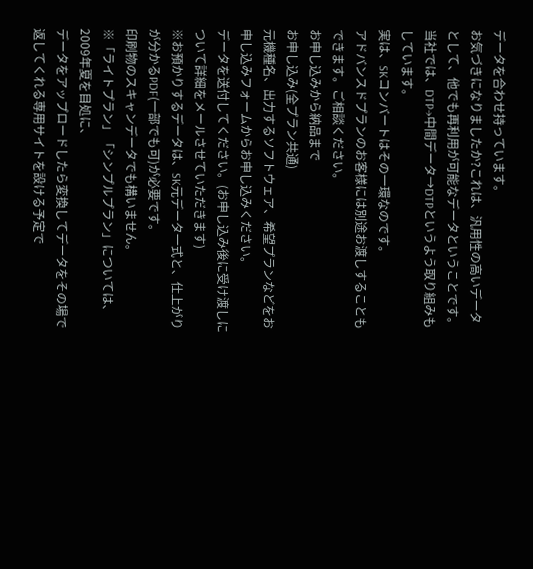データを合わせ持っています。
お気づきになりましたか?これは、汎用性の高いデータとして、他でも再利用が可能なデータということです。
当社では、DTP→中間データ→DTPというよう取り組みもしています。
実は、SKコンバートはその一環なのです。
アドバンスドプランのお客様には別途お渡しすることもできます。ご相談ください。
お申し込みから納品まで
お申し込み(全プラン共通)
元機種名、出力するソフトウェア、希望プランなどをお申し込みフォームからお申し込みください。
データを送付してください。(お申し込み後に受け渡しについて詳細をメールさせていただきます)
※お預かりするデータは、SK元データ一式と、仕上がりが分かるPDF(一部でも可)が必要です。
印刷物のスキャンデータでも構いません。
※「ライトプラン」「シンプルプラン」については、2009年夏を目処に、
データをアップロードしたら変換してデータをその場で返してくれる専用サイトを設ける予定で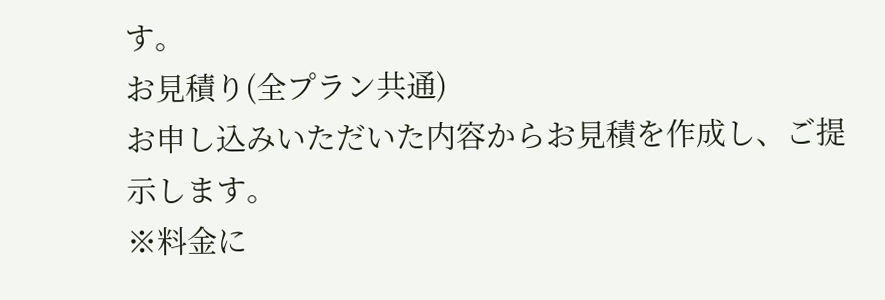す。
お見積り(全プラン共通)
お申し込みいただいた内容からお見積を作成し、ご提示します。
※料金に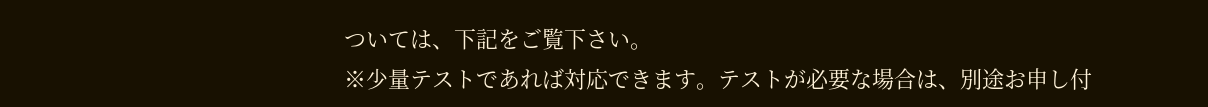ついては、下記をご覧下さい。
※少量テストであれば対応できます。テストが必要な場合は、別途お申し付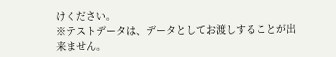けください。
※テストデータは、データとしてお渡しすることが出来ません。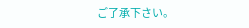ご了承下さい。